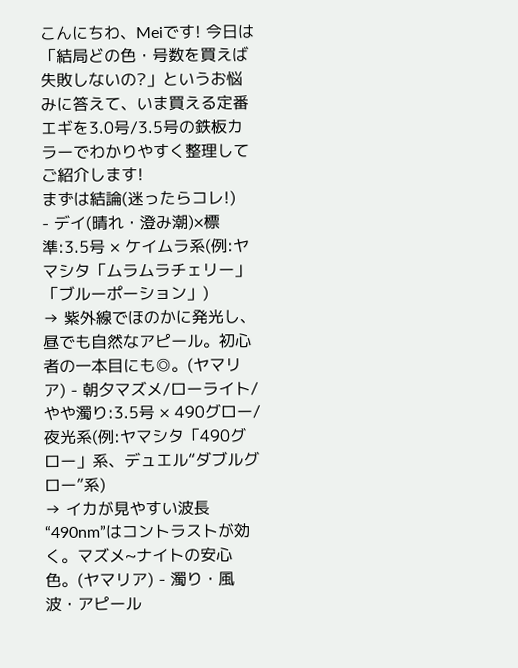こんにちわ、Meiです! 今日は「結局どの色・号数を買えば失敗しないの?」というお悩みに答えて、いま買える定番エギを3.0号/3.5号の鉄板カラーでわかりやすく整理してご紹介します!
まずは結論(迷ったらコレ!)
- デイ(晴れ・澄み潮)×標準:3.5号 × ケイムラ系(例:ヤマシタ「ムラムラチェリー」「ブルーポーション」)
→ 紫外線でほのかに発光し、昼でも自然なアピール。初心者の一本目にも◎。(ヤマリア) - 朝夕マズメ/ローライト/やや濁り:3.5号 × 490グロー/夜光系(例:ヤマシタ「490グロー」系、デュエル“ダブルグロー”系)
→ イカが見やすい波長“490nm”はコントラストが効く。マズメ~ナイトの安心色。(ヤマリア) - 濁り・風波・アピール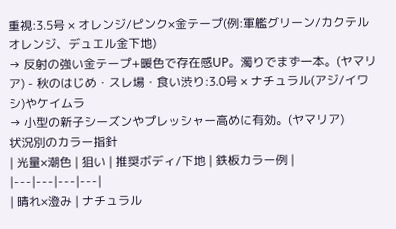重視:3.5号 × オレンジ/ピンク×金テープ(例:軍艦グリーン/カクテルオレンジ、デュエル金下地)
→ 反射の強い金テープ+暖色で存在感UP。濁りでまず一本。(ヤマリア) - 秋のはじめ・スレ場・食い渋り:3.0号 × ナチュラル(アジ/イワシ)やケイムラ
→ 小型の新子シーズンやプレッシャー高めに有効。(ヤマリア)
状況別のカラー指針
| 光量×潮色 | 狙い | 推奨ボディ/下地 | 鉄板カラー例 |
|---|---|---|---|
| 晴れ×澄み | ナチュラル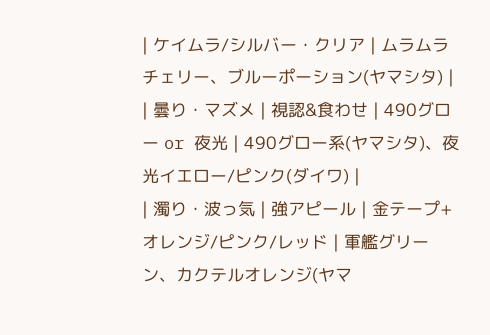| ケイムラ/シルバー・クリア | ムラムラチェリー、ブルーポーション(ヤマシタ) |
| 曇り・マズメ | 視認&食わせ | 490グロー or 夜光 | 490グロー系(ヤマシタ)、夜光イエロー/ピンク(ダイワ) |
| 濁り・波っ気 | 強アピール | 金テープ+オレンジ/ピンク/レッド | 軍艦グリーン、カクテルオレンジ(ヤマ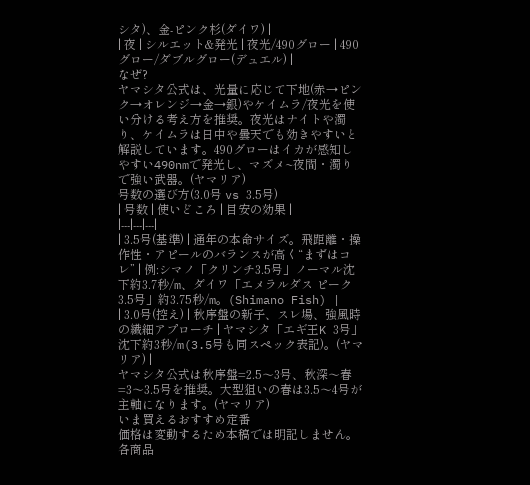シタ)、金-ピンク杉(ダイワ) |
| 夜 | シルエット&発光 | 夜光/490グロー | 490グロー/ダブルグロー(デュエル) |
なぜ?
ヤマシタ公式は、光量に応じて下地(赤→ピンク→オレンジ→金→銀)やケイムラ/夜光を使い分ける考え方を推奨。夜光はナイトや濁り、ケイムラは日中や曇天でも効きやすいと解説しています。490グローはイカが感知しやすい490nmで発光し、マズメ~夜間・濁りで強い武器。(ヤマリア)
号数の選び方(3.0号 vs 3.5号)
| 号数 | 使いどころ | 目安の効果 |
|---|---|---|
| 3.5号(基準) | 通年の本命サイズ。飛距離・操作性・アピールのバランスが高く“まずはコレ” | 例:シマノ「クリンチ3.5号」ノーマル沈下約3.7秒/m、ダイワ「エメラルダス ピーク3.5号」約3.75秒/m。(Shimano Fish) |
| 3.0号(控え) | 秋序盤の新子、スレ場、強風時の繊細アプローチ | ヤマシタ「エギ王K 3号」沈下約3秒/m(3.5号も同スペック表記)。(ヤマリア) |
ヤマシタ公式は秋序盤=2.5〜3号、秋深〜春=3〜3.5号を推奨。大型狙いの春は3.5〜4号が主軸になります。(ヤマリア)
いま買えるおすすめ定番
価格は変動するため本稿では明記しません。各商品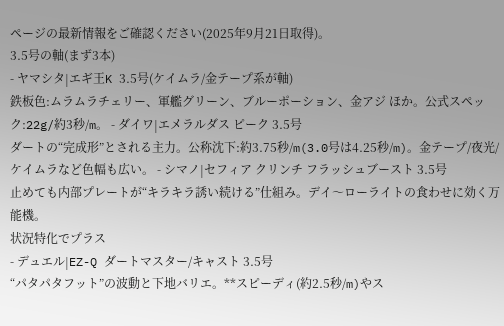ページの最新情報をご確認ください(2025年9月21日取得)。
3.5号の軸(まず3本)
- ヤマシタ|エギ王K 3.5号(ケイムラ/金テープ系が軸)
鉄板色:ムラムラチェリー、軍艦グリーン、ブルーポーション、金アジ ほか。公式スペック:22g/約3秒/m。 - ダイワ|エメラルダス ピーク 3.5号
ダートの“完成形”とされる主力。公称沈下:約3.75秒/m(3.0号は4.25秒/m)。金テープ/夜光/ケイムラなど色幅も広い。 - シマノ|セフィア クリンチ フラッシュブースト 3.5号
止めても内部プレートが“キラキラ誘い続ける”仕組み。デイ〜ローライトの食わせに効く万能機。
状況特化でプラス
- デュエル|EZ-Q ダートマスター/キャスト 3.5号
“パタパタフット”の波動と下地バリエ。**スピーディ(約2.5秒/m)やス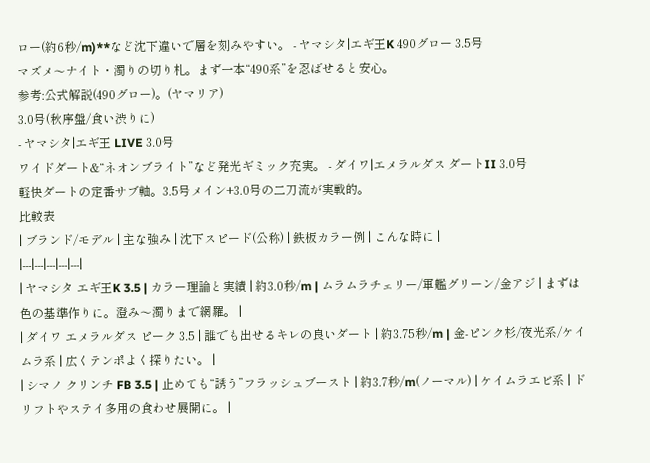ロー(約6秒/m)**など沈下違いで層を刻みやすい。 - ヤマシタ|エギ王K 490グロー 3.5号
マズメ〜ナイト・濁りの切り札。まず一本“490系”を忍ばせると安心。
参考:公式解説(490グロー)。(ヤマリア)
3.0号(秋序盤/食い渋りに)
- ヤマシタ|エギ王 LIVE 3.0号
ワイドダート&“ネオンブライト”など発光ギミック充実。 - ダイワ|エメラルダス ダートII 3.0号
軽快ダートの定番サブ軸。3.5号メイン+3.0号の二刀流が実戦的。
比較表
| ブランド/モデル | 主な強み | 沈下スピード(公称) | 鉄板カラー例 | こんな時に |
|---|---|---|---|---|
| ヤマシタ エギ王K 3.5 | カラー理論と実績 | 約3.0秒/m | ムラムラチェリー/軍艦グリーン/金アジ | まずは色の基準作りに。澄み〜濁りまで網羅。 |
| ダイワ エメラルダス ピーク 3.5 | 誰でも出せるキレの良いダート | 約3.75秒/m | 金-ピンク杉/夜光系/ケイムラ系 | 広くテンポよく探りたい。 |
| シマノ クリンチ FB 3.5 | 止めても“誘う”フラッシュブースト | 約3.7秒/m(ノーマル) | ケイムラエビ系 | ドリフトやステイ多用の食わせ展開に。 |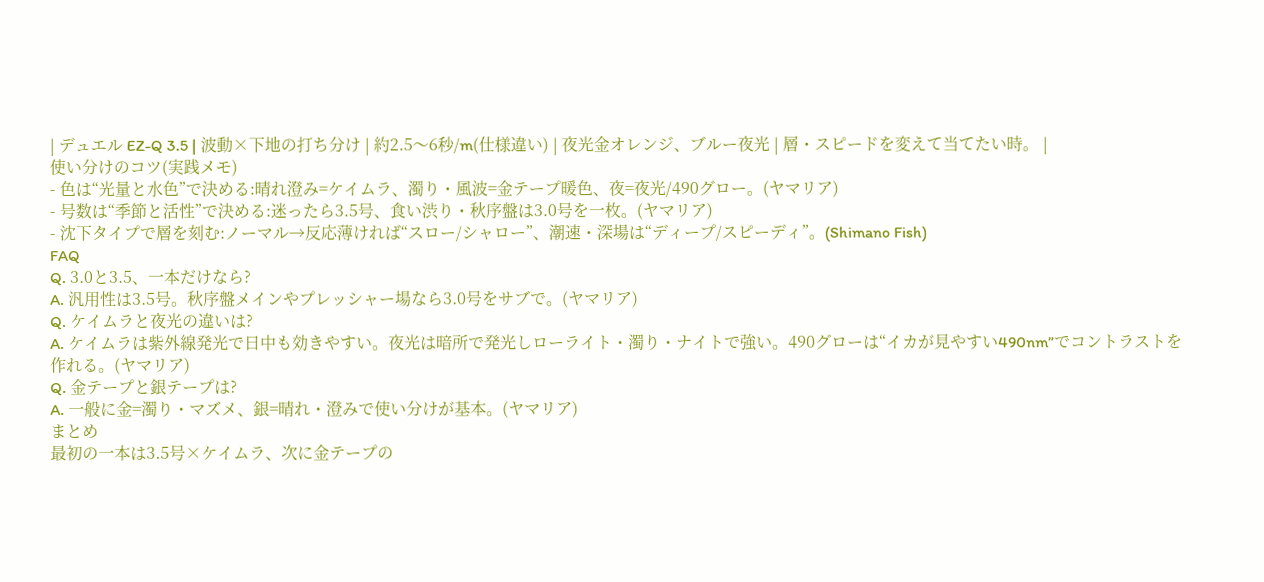| デュエル EZ-Q 3.5 | 波動×下地の打ち分け | 約2.5〜6秒/m(仕様違い) | 夜光金オレンジ、ブルー夜光 | 層・スピードを変えて当てたい時。 |
使い分けのコツ(実践メモ)
- 色は“光量と水色”で決める:晴れ澄み=ケイムラ、濁り・風波=金テープ暖色、夜=夜光/490グロー。(ヤマリア)
- 号数は“季節と活性”で決める:迷ったら3.5号、食い渋り・秋序盤は3.0号を一枚。(ヤマリア)
- 沈下タイプで層を刻む:ノーマル→反応薄ければ“スロー/シャロー”、潮速・深場は“ディープ/スピーディ”。(Shimano Fish)
FAQ
Q. 3.0と3.5、一本だけなら?
A. 汎用性は3.5号。秋序盤メインやプレッシャー場なら3.0号をサブで。(ヤマリア)
Q. ケイムラと夜光の違いは?
A. ケイムラは紫外線発光で日中も効きやすい。夜光は暗所で発光しローライト・濁り・ナイトで強い。490グローは“イカが見やすい490nm”でコントラストを作れる。(ヤマリア)
Q. 金テープと銀テープは?
A. 一般に金=濁り・マズメ、銀=晴れ・澄みで使い分けが基本。(ヤマリア)
まとめ
最初の一本は3.5号×ケイムラ、次に金テープの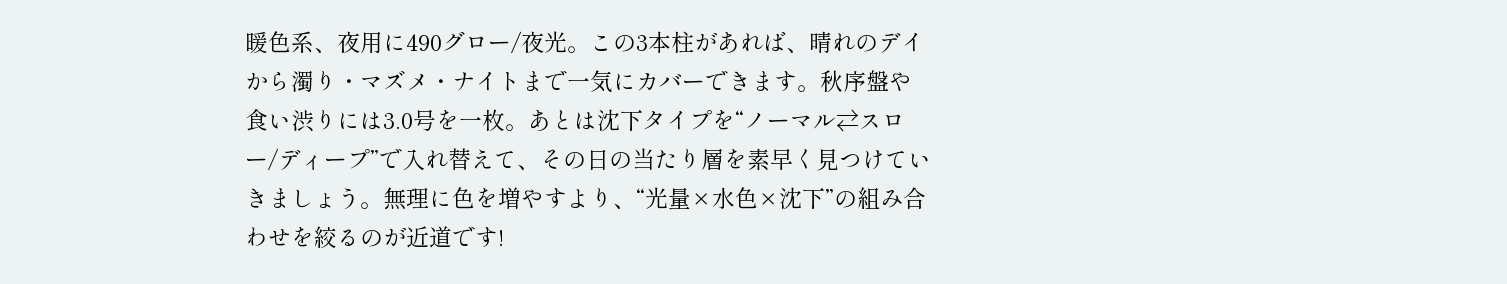暖色系、夜用に490グロー/夜光。この3本柱があれば、晴れのデイから濁り・マズメ・ナイトまで一気にカバーできます。秋序盤や食い渋りには3.0号を一枚。あとは沈下タイプを“ノーマル⇄スロー/ディープ”で入れ替えて、その日の当たり層を素早く見つけていきましょう。無理に色を増やすより、“光量×水色×沈下”の組み合わせを絞るのが近道です!